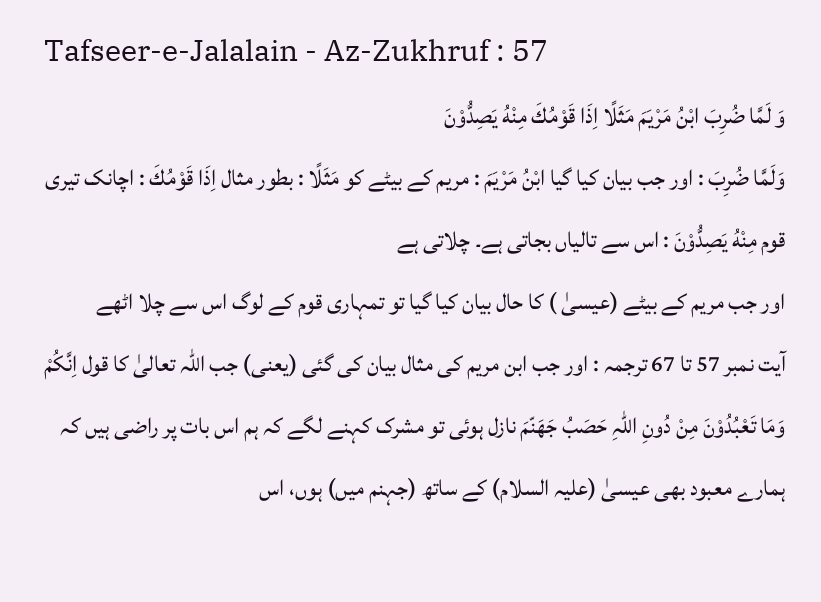Tafseer-e-Jalalain - Az-Zukhruf : 57
وَ لَمَّا ضُرِبَ ابْنُ مَرْیَمَ مَثَلًا اِذَا قَوْمُكَ مِنْهُ یَصِدُّوْنَ
وَلَمَّا ضُرِبَ : اور جب بیان کیا گیا ابْنُ مَرْيَمَ : مریم کے بیٹے کو مَثَلًا : بطور مثال اِذَا قَوْمُكَ : اچانک تیری قوم مِنْهُ يَصِدُّوْنَ : اس سے تالیاں بجاتی ہے۔ چلاتی ہے
اور جب مریم کے بیٹے (عیسیٰ ) کا حال بیان کیا گیا تو تمہاری قوم کے لوگ اس سے چلا اٹھے
آیت نمبر 57 تا 67 ترجمہ : اور جب ابن مریم کی مثال بیان کی گئی (یعنی) جب اللہ تعالیٰ کا قول اِنَّکُمْ وَمَا تَعْبُدُوْنَ مِنْ دُونِ اللہِ حَصَبُ جَھَنّمَ نازل ہوئی تو مشرک کہنے لگے کہ ہم اس بات پر راضی ہیں کہ ہمارے معبود بھی عیسیٰ (علیہ السلام) کے ساتھ (جہنم میں) ہوں، اس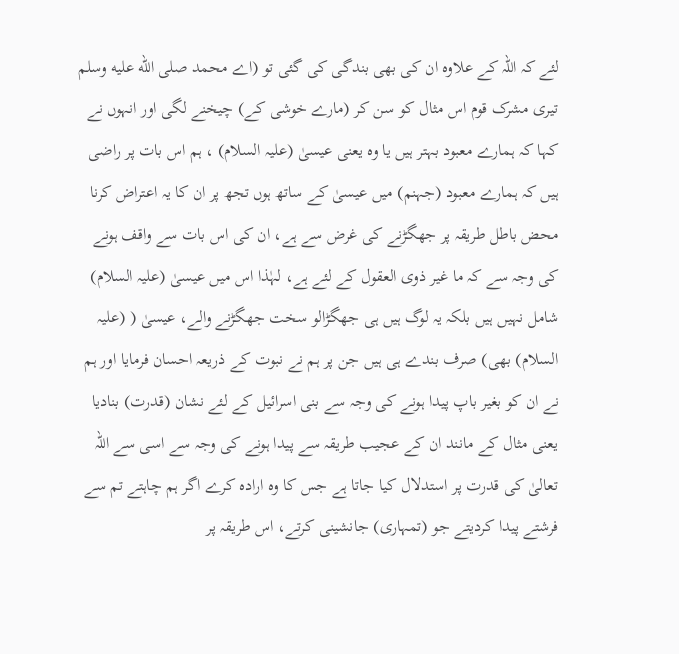لئے کہ اللہ کے علاوہ ان کی بھی بندگی کی گئی تو (اے محمد صلى الله عليه وسلم تیری مشرک قوم اس مثال کو سن کر (مارے خوشی کے) چیخنے لگی اور انہوں نے کہا کہ ہمارے معبود بہتر ہیں یا وہ یعنی عیسیٰ (علیہ السلام) ، ہم اس بات پر راضی ہیں کہ ہمارے معبود (جہنم) میں عیسیٰ کے ساتھ ہوں تجھ پر ان کا یہ اعتراض کرنا محض باطل طریقہ پر جھگڑنے کی غرض سے ہے، ان کی اس بات سے واقف ہونے کی وجہ سے کہ ما غیر ذوی العقول کے لئے ہے، لہٰذا اس میں عیسیٰ (علیہ السلام) شامل نہیں ہیں بلکہ یہ لوگ ہیں ہی جھگڑالو سخت جھگڑنے والے، عیسیٰ ( (علیہ السلام) بھی) صرف بندے ہی ہیں جن پر ہم نے نبوت کے ذریعہ احسان فرمایا اور ہم نے ان کو بغیر باپ پیدا ہونے کی وجہ سے بنی اسرائیل کے لئے نشان (قدرت) بنادیا یعنی مثال کے مانند ان کے عجیب طریقہ سے پیدا ہونے کی وجہ سے اسی سے اللہ تعالیٰ کی قدرت پر استدلال کیا جاتا ہے جس کا وہ ارادہ کرے اگر ہم چاہتے تم سے فرشتے پیدا کردیتے جو (تمہاری) جانشینی کرتے، اس طریقہ پر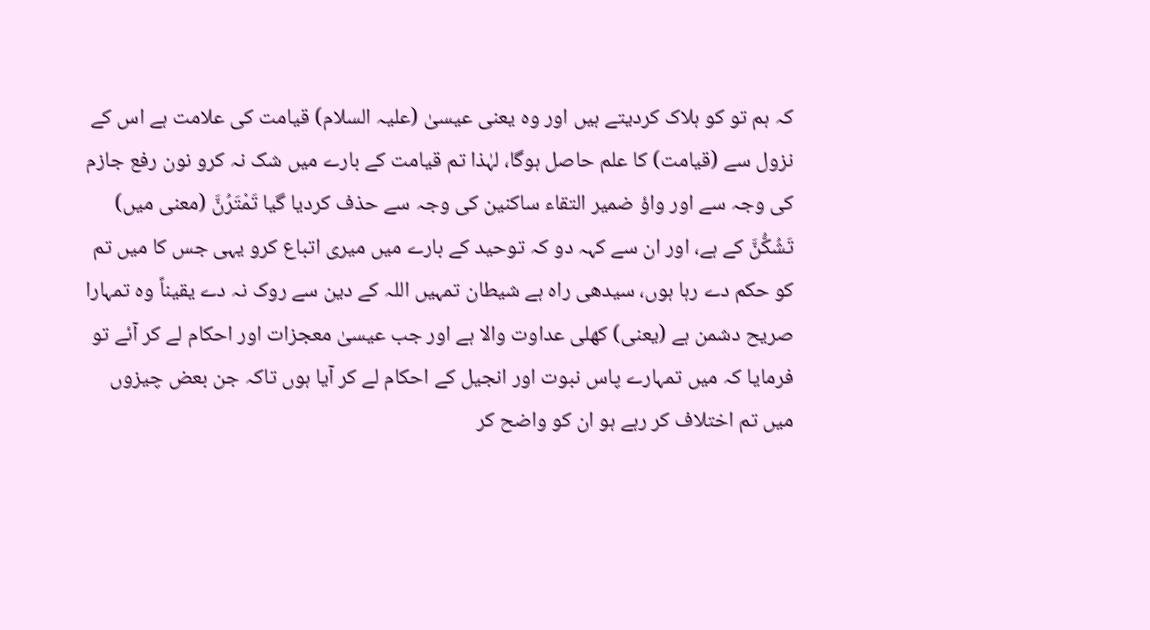کہ ہم تو کو ہلاک کردیتے ہیں اور وہ یعنی عیسیٰ (علیہ السلام) قیامت کی علامت ہے اس کے نزول سے (قیامت) کا علم حاصل ہوگا، لہٰذا تم قیامت کے بارے میں شک نہ کرو نون رفع جازم کی وجہ سے اور واؤ ضمیر التقاء ساکنین کی وجہ سے حذف کردیا گیا تَمْتَرُنَّ (معنی میں) تَشُکُّنَّ کے ہے، اور ان سے کہہ دو کہ توحید کے بارے میں میری اتباع کرو یہی جس کا میں تم کو حکم دے رہا ہوں، سیدھی راہ ہے شیطان تمہیں اللہ کے دین سے روک نہ دے یقیناً وہ تمہارا صریح دشمن ہے (یعنی) کھلی عداوت والا ہے اور جب عیسیٰ معجزات اور احکام لے کر آئے تو فرمایا کہ میں تمہارے پاس نبوت اور انجیل کے احکام لے کر آیا ہوں تاکہ جن بعض چیزوں میں تم اختلاف کر رہے ہو ان کو واضح کر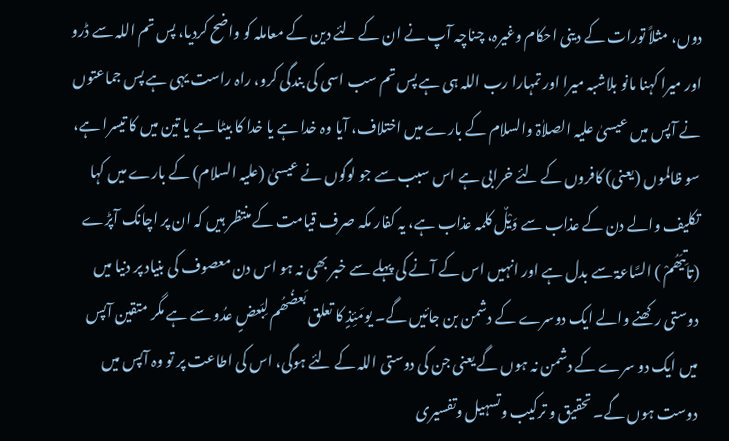دوں، مثلاً تورات کے دینی احکام وغیرہ، چناچہ آپ نے ان کے لئے دین کے معاملہ کو واضح کردیا، پس تم اللہ سے ڈرو اور میرا کہنا مانو بلاشبہ میرا اور تمہارا رب اللہ ہی ہے پس تم سب اسی کی بندگی کرو، راہ راست یہی ہے پس جماعتوں نے آپس میں عیسیٰ علیہ الصلاٰۃ والسلام کے بارے میں اختلاف، آیا وہ خدا ہے یا خدا کا بیٹا ہے یا تین میں کا تیسرا ہے، سو ظالموں (یعنی) کافروں کے لئے خرابی ہے اس سبب سے جو لوگوں نے عیسیٰ (علیہ السلام) کے بارے میں کہا تکلیف والے دن کے عذاب سے وَیْلٌ کلمہ عذاب ہے، یہ کفار مکہ صرف قیامت کے منتظر ہیں کہ ان پر اچانک آپڑے (تاتِیَھُمْ ) السَّاعۃ سے بدل ہے اور انہیں اس کے آنے کی پہلے سے خبر بھی نہ ہو اس دن معصوف کی بنیاد پر دنیا میں دوستی رکھنے والے ایک دوسرے کے دشمن بن جائیں گے۔ یومَئِذٍ کا تعلق بَعضُھُم لِبَعضٍ عدُو سے ہے مگر متقین آپس میں ایک دو سرے کے دشمن نہ ہوں گے یعنی جن کی دوستی اللہ کے لئے ہوگی، اس کی اطاعت پر تو وہ آپس میں دوست ہوں گے۔ تحقیق و ترکیب وتسہیل وتفسیری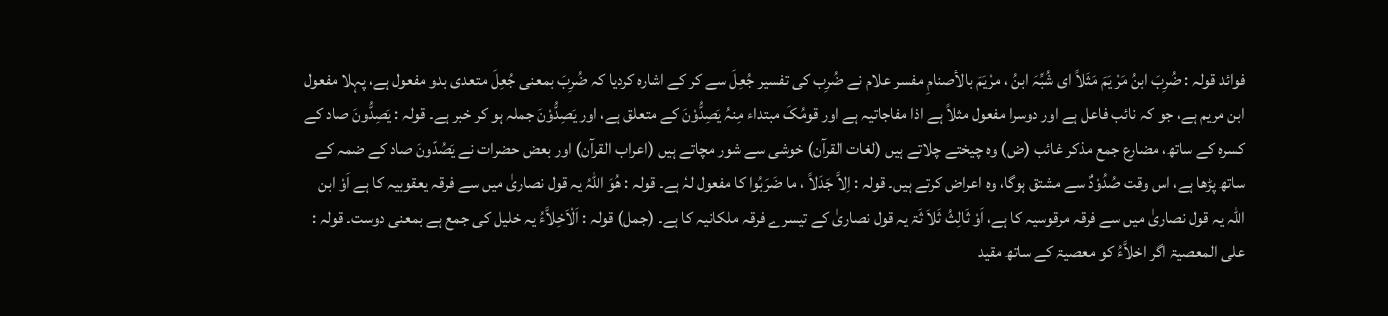فوائد قولہ : ضُرِبَ ابنُ مَرْ یَمَ مَثَلاً ای شُبِّہَ ابنُ ، مرْیَمَ بالأصنامِ مفسر علام نے ضُرِب کی تفسیر جُعِلَ سے کر کے اشارہ کردیا کہ ضُرِبَ بمعنی جُعِلَ متعدی بدو مفعول ہے، پہلا مفعول ابن مریم ہے، جو کہ نائب فاعل ہے اور دوسرا مفعول مثلاً ہے اذا مفاجاتیہ ہے اور قومُکَ مبتداء مِنہُ یَصِدُّوْنَ کے متعلق ہے، اور یَصِدُّوْنَ جملہ ہو کر خبر ہے۔ قولہ : یَصِدُّونَ صاد کے کسرہ کے ساتھ، مضارع جمع مذکر غائب (ض) وہ چیختے چلاتے ہیں (لغات القرآن) خوشی سے شور مچاتے ہیں (اعراب القرآن) اور بعض حضرات نے یَصُدّونَ صاد کے ضمہ کے ساتھ پڑھا ہے، اس وقت صُدُوْدٌ سے مشتق ہوگا، وہ اعراض کرتے ہیں۔ قولہ : اِلاَّ جَدَلاً ، ما ضَرَبُوا کا مفعول لہٗ ہے۔ قولہ : ھُوَ اللہُ یہ قول نصاریٰ میں سے فرقہ یعقوبیہ کا ہے اَوْ ابن اللہ یہ قول نصاریٰ میں سے فرقہ مرقوسیہ کا ہے، اَوْ ثَالِثُ ثَلاَ ثَۃ یہ قول نصاریٰ کے تیسرے فرقہ ملکانیہ کا ہے۔ (جمل) قولہ : اَلْاَخِلاَّءُ یہ خلیل کی جمع ہے بمعنی دوست۔ قولہ : علی المعصیۃ اگر اخلاَّءُ کو معصیۃ کے ساتھ مقید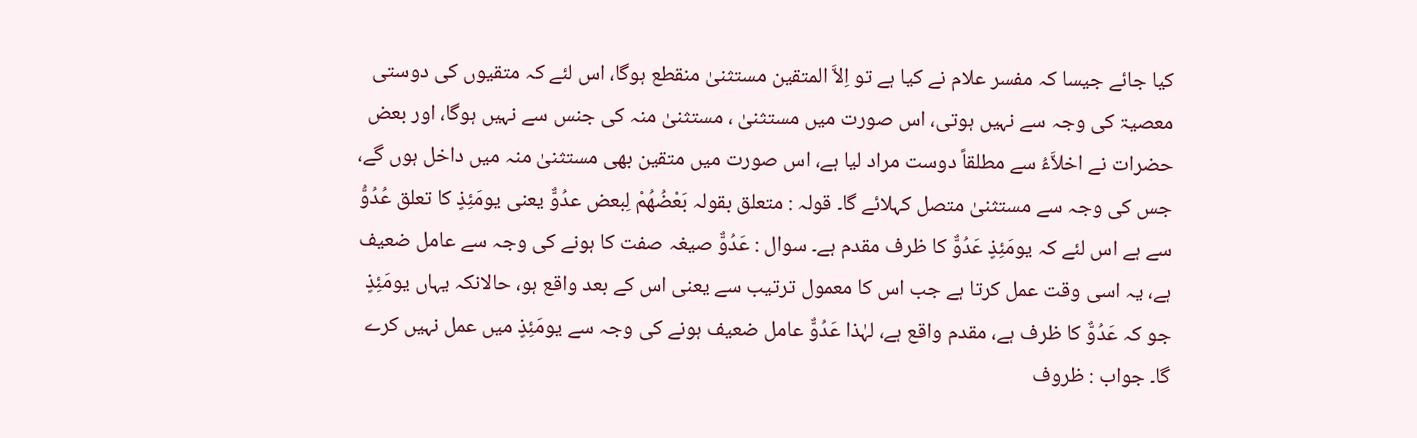کیا جائے جیسا کہ مفسر علام نے کیا ہے تو اِلاَّ المتقین مستثنیٰ منقطع ہوگا، اس لئے کہ متقیوں کی دوستی معصیۃ کی وجہ سے نہیں ہوتی، اس صورت میں مستثنیٰ ، مستثنیٰ منہ کی جنس سے نہیں ہوگا، اور بعض حضرات نے اخلاَّءُ سے مطلقاً دوست مراد لیا ہے، اس صورت میں متقین بھی مستثنیٰ منہ میں داخل ہوں گے، جس کی وجہ سے مستثنیٰ متصل کہلائے گا۔ قولہ : متعلق بقولہ بَعْضُھُمْ لِبعض عدُوٌّ یعنی یومَئِذٍ کا تعلق عُدُوُّ سے ہے اس لئے کہ یومَئِذٍ عَدُوٌّ کا ظرف مقدم ہے۔ سوال : عَدُوٌّ صیغہ صفت کا ہونے کی وجہ سے عامل ضعیف ہے، یہ اسی وقت عمل کرتا ہے جب اس کا معمول ترتیب سے یعنی اس کے بعد واقع ہو، حالانکہ یہاں یومَئِذٍ جو کہ عَدُوٌّ کا ظرف ہے، مقدم واقع ہے، لہٰذا عَدُوٌّ عامل ضعیف ہونے کی وجہ سے یومَئِذٍ میں عمل نہیں کرے گا۔ جواب : ظروف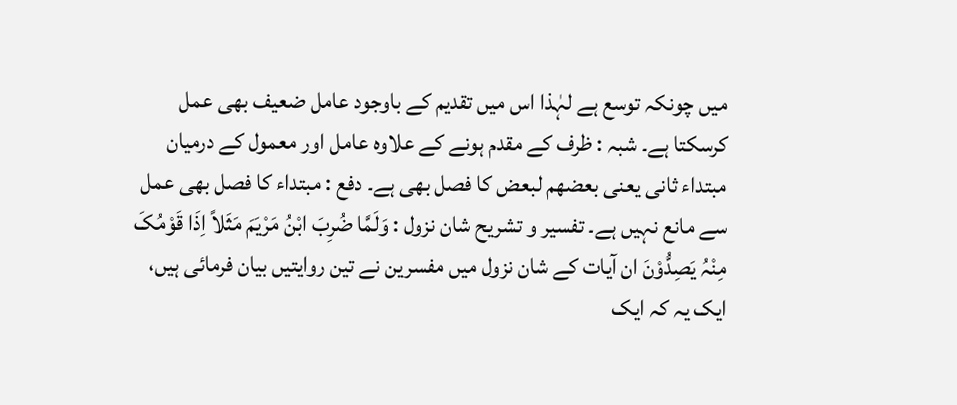میں چونکہ توسع ہے لہٰذا اس میں تقدیم کے باوجود عامل ضعیف بھی عمل کرسکتا ہے۔ شبہ : ظرف کے مقدم ہونے کے علاوہ عامل اور معمول کے درمیان مبتداء ثانی یعنی بعضھم لبعض کا فصل بھی ہے۔ دفع : مبتداء کا فصل بھی عمل سے مانع نہیں ہے۔ تفسیر و تشریح شان نزول : وَلَمَّا ضُرِبَ ابْنُ مَرْیَمَ مَثَلاً اِذَا قَوْمُکَ مِنْہُ یَصِدُّوْنَ ان آیات کے شان نزول میں مفسرین نے تین روایتیں بیان فرمائی ہیں، ایک یہ کہ ایک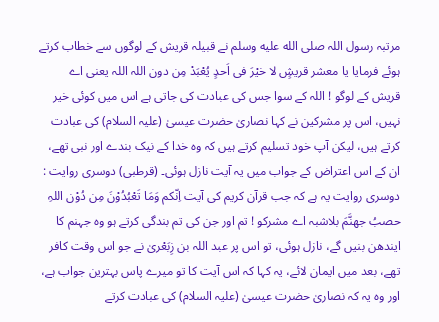مرتبہ رسول اللہ صلى الله عليه وسلم نے قبیلہ قریش کے لوگوں سے خطاب کرتے ہوئے فرمایا یا معشر قریشٍ لا خیْرَ فی اَحدٍ یُعْبَدْ مِن دون اللہ اللہ یعنی اے قریش کے لوگو ! اللہ کے سوا جس کی عبادت کی جاتی ہے اس میں کوئی خیر نہیں، اس پر مشرکین نے کہا نصاریٰ حضرت عیسیٰ (علیہ السلام) کی عبادت کرتے ہیں، لیکن آپ خود تسلیم کرتے ہیں کہ وہ خدا کے نیک بندے اور نبی تھے، ان کے اس اعتراض کے جواب میں یہ آیت نازل ہوئی۔ (قرطبی) دوسری روایت : دوسری روایت یہ ہے کہ جب قرآن کریم کی آیت اِنّکم وَمَا تَعْبُدُوْنَ مِن دُوْن اللہِ حصبُ جھنَّمَ بلاشبہ اے مشرکو ! تم اور جن کی تم بندگی کرتے ہو وہ جہنم کا ایندھن بنیں گے، نازل ہوئی، تو اس پر عبد اللہ بن زِبَعْریٰ نے جو اس وقت کافر تھے، بعد میں ایمان لائے، یہ کہا کہ اس آیت کا تو میرے پاس بہترین جواب ہے، اور وہ یہ کہ نصاریٰ حضرت عیسیٰ (علیہ السلام) کی عبادت کرتے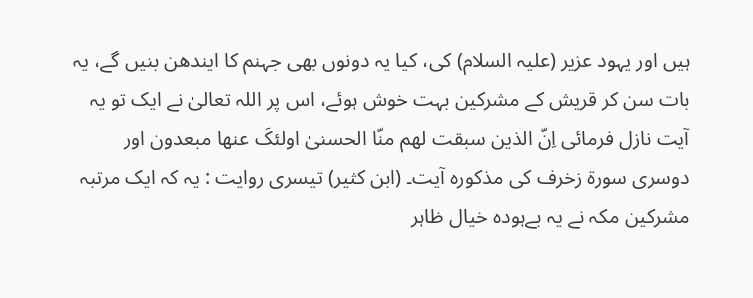ہیں اور یہود عزیر (علیہ السلام) کی، کیا یہ دونوں بھی جہنم کا ایندھن بنیں گے، یہ بات سن کر قریش کے مشرکین بہت خوش ہوئے، اس پر اللہ تعالیٰ نے ایک تو یہ آیت نازل فرمائی اِنّ الذین سبقت لھم منّا الحسنیٰ اولئکَ عنھا مبعدون اور دوسری سورة زخرف کی مذکورہ آیت۔ (ابن کثیر) تیسری روایت : یہ کہ ایک مرتبہ مشرکین مکہ نے یہ بےہودہ خیال ظاہر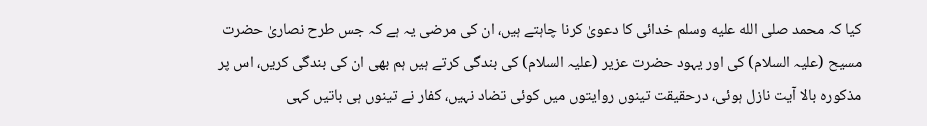کیا کہ محمد صلى الله عليه وسلم خدائی کا دعویٰ کرنا چاہتے ہیں، ان کی مرضی یہ ہے کہ جس طرح نصاریٰ حضرت مسیح (علیہ السلام) کی اور یہود حضرت عزیر (علیہ السلام) کی بندگی کرتے ہیں ہم بھی ان کی بندگی کریں، اس پر مذکورہ بالا آیت نازل ہوئی، درحقیقت تینوں روایتوں میں کوئی تضاد نہیں، کفار نے تینوں ہی باتیں کہی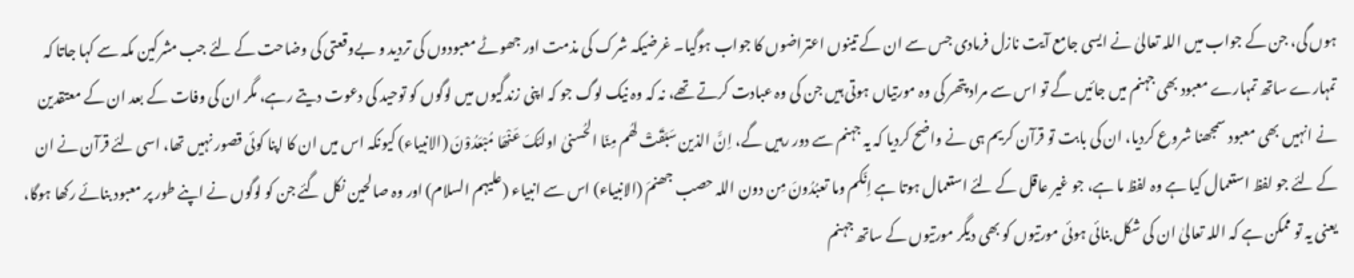ہوں گی، جن کے جواب میں اللہ تعالیٰ نے ایسی جامع آیت نازل فرمادی جس سے ان کے تینوں اعتراضوں کا جواب ہوگیا۔ غرضیکہ شرک کی مذمت اور جھوٹے معبودوں کی تردید و بےوقعتی کی وضاحت کے لئے جب مشرکین مکہ سے کہا جاتا کہ تمہارے ساتھ تمہارے معبود بھی جہنم میں جائیں گے تو اس سے مراد پتھر کی وہ مورتیاں ہوتی ہیں جن کی وہ عبادت کرتے تھے، نہ کہ وہ نیک لوگ جو کہ اپنی زندگیوں میں لوگوں کو توحید کی دعوت دیتے رہے، مگر ان کی وفات کے بعد ان کے معتقدین نے انہیں بھی معبود سمجھنا شروع کردیا، ان کی بابت تو قرآن کریم ہی نے واضح کردیا کہ یہ جہنم سے دور رہیں گے، اِنَّ الذین سَبَقَتْ لھُم مِنّا الحُسنیٰ اولئکَ عَنْھَا مُبْعَدُوْنَ (الانبیاء) کیونکہ اس میں ان کا اپنا کوئی قصور نہیں تھا، اسی لئے قرآن نے ان کے لئے جو لفظ استعمال کیا ہے وہ لفظ ما ہے، جو غیر عاقل کے لئے استعمال ہوتا ہے اِنّکم وما تعبُدُونَ مِن دون اللہ حصب جھنمَ (الانبیاء) اس سے انبیاء (علیہم السلام) اور وہ صالحین نکل گئے جن کو لوگوں نے اپنے طور پر معبود بنائے رکھا ہوگا، یعنی یہ تو ممکن ہے کہ اللہ تعالیٰ ان کی شکل بنائی ہوئی مورتیوں کو بھی دیگر مورتیوں کے ساتھ جہنم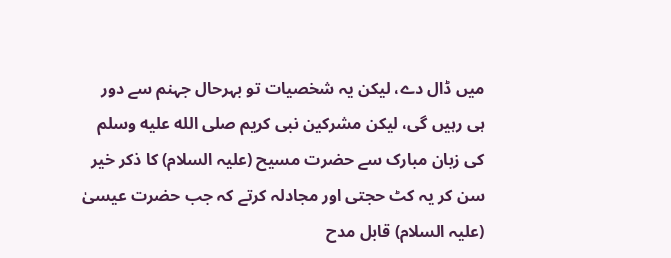میں ڈال دے، لیکن یہ شخصیات تو بہرحال جہنم سے دور ہی رہیں گی، لیکن مشرکین نبی کریم صلى الله عليه وسلم کی زبان مبارک سے حضرت مسیح (علیہ السلام) کا ذکر خیر سن کر یہ کٹ حجتی اور مجادلہ کرتے کہ جب حضرت عیسیٰ (علیہ السلام) قابل مدح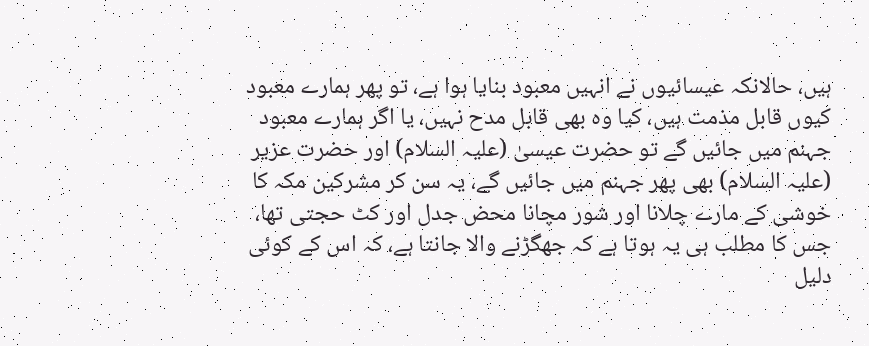ہیں، حالانکہ عیسائیوں نے انہیں معبود بنایا ہوا ہے، تو پھر ہمارے معبود کیوں قابل مذمت ہیں، کیا وہ بھی قابل مدح نہیں، یا اگر ہمارے معبود جہنم میں جائیں گے تو حضرت عیسیٰ (علیہ السلام) اور حضرت عزیر (علیہ السلام) بھی پھر جہنم میں جائیں گے، یہ سن کر مشرکین مکہ کا خوشی کے مارے چلانا اور شور مچانا محض جدل اور کٹ حجتی تھا، جس کا مطلب ہی یہ ہوتا ہے کہ جھگڑنے والا جانتا ہے، کہ اس کے کوئی دلیل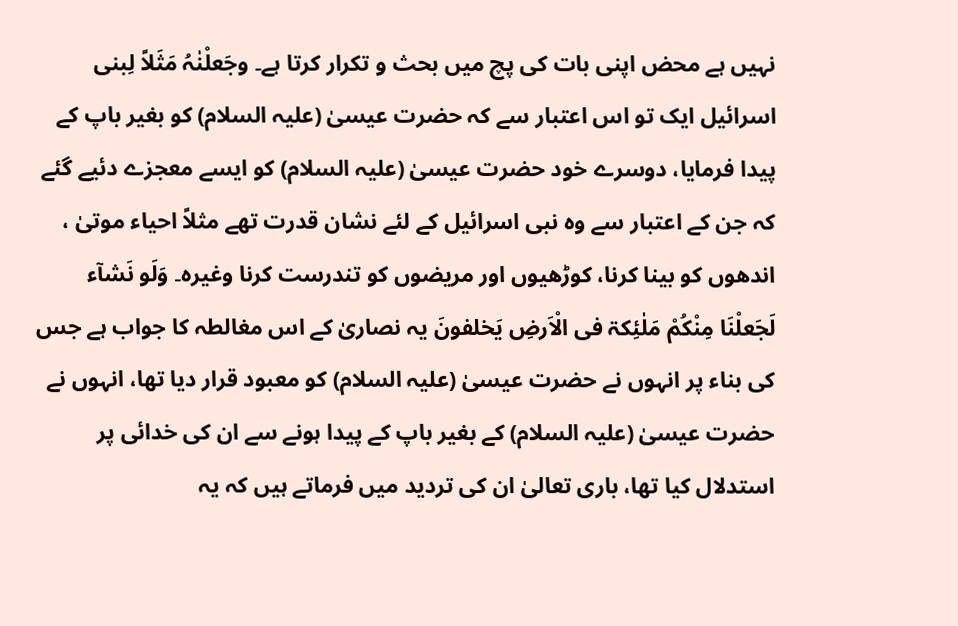نہیں ہے محض اپنی بات کی پچ میں بحث و تکرار کرتا ہے۔ وجَعلْنٰہُ مَثَلاً لِبنی اسرائیل ایک تو اس اعتبار سے کہ حضرت عیسیٰ (علیہ السلام) کو بغیر باپ کے پیدا فرمایا، دوسرے خود حضرت عیسیٰ (علیہ السلام) کو ایسے معجزے دئیے گئے کہ جن کے اعتبار سے وہ نبی اسرائیل کے لئے نشان قدرت تھے مثلاً احیاء موتیٰ ، اندھوں کو بینا کرنا، کوڑھیوں اور مریضوں کو تندرست کرنا وغیرہ۔ وَلَو نَشآء لَجَعلْنَا مِنْکُمْ مَلٰئِکۃ فی الْاَرضِ یَخلفونَ یہ نصاریٰ کے اس مغالطہ کا جواب ہے جس کی بناء پر انہوں نے حضرت عیسیٰ (علیہ السلام) کو معبود قرار دیا تھا، انہوں نے حضرت عیسیٰ (علیہ السلام) کے بغیر باپ کے پیدا ہونے سے ان کی خدائی پر استدلال کیا تھا، باری تعالیٰ ان کی تردید میں فرماتے ہیں کہ یہ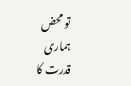تو محض ہماری قدرت کا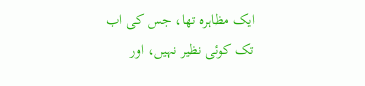ایک مظاہرہ تھا، جس کی اب تک کوئی نظیر نہیں، اور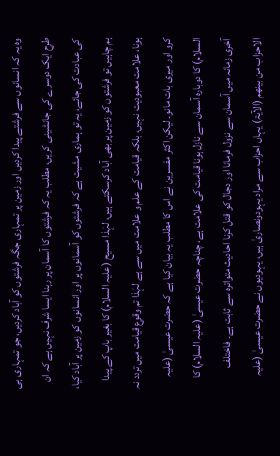وہ یہ کہ انسانوں سے فرشتے پیدا کردیں اور زمین پر تمہاری جگہ فرشتوں کو آباد کردیں، جو تمہاری ہی طرح ایک دوسرے کی جانشینی کریں، مطلب یہ کہ فرشتوں کا آسمان پر رہنا ایسا شرف نہیں ہے کہ ان کی عبادت کی جائے، یہ تو ہماری مشیت ہے کہ فرشتوں کو آسمانوں پر اور انسانوں کو زمین پر آباد کیا، ہم چاہیں تو فرشتوں کو زمین پر بھی آباد کرسکتے ہیں، لہٰذا مسیح (علیہ السلام) کا بغیر باپ کے پیدا ہونا، علامت معبودیت نہیں، بلکہ قیامت کے علم و علامت میں سے ہے لہٰذا تم وقوع قیامت میں تردد نہ کرو اور میری بات مانو۔ لیکن اکثر مفسرین نے اس کا مطلب یہ بیان کیا ہے کہ حضرت عیسیٰ (علیہ السلام) کا دوبارہ آسمان سے نازل ہونا قیامت کی علامت ہے، چناچہ حضرت عیسیٰ (علیہ السلام) کا آخری زمانہ میں آسمان سے نزول فرمانا اور دجال کو قتل کرنا احادیث متواترہ سے ثابت ہے۔ فاختلف الاحزاب من بینھم (الآیۃ) یہاں احزاب سے مراد یہودونصاریٰ ہیں، یہودیوں نے حضرت عیسیٰ (علیہ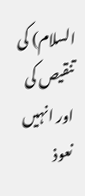السلام) کی تنقیص کی اور انہیں نعوذ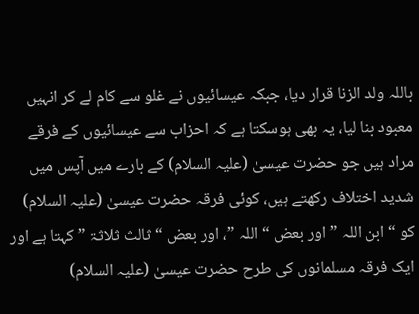باللہ ولد الزنا قرار دیا، جبکہ عیسائیوں نے غلو سے کام لے کر انہیں معبود بنا لیا، یہ بھی ہوسکتا ہے کہ احزاب سے عیسائیوں کے فرقے مراد ہیں جو حضرت عیسیٰ (علیہ السلام) کے بارے میں آپس میں شدید اختلاف رکھتے ہیں، کوئی فرقہ حضرت عیسیٰ (علیہ السلام) کو “ ابن اللہ ” اور بعض “ اللہ ”، اور بعض “ ثالث ثلاثۃ ” کہتا ہے اور ایک فرقہ مسلمانوں کی طرح حضرت عیسیٰ (علیہ السلام)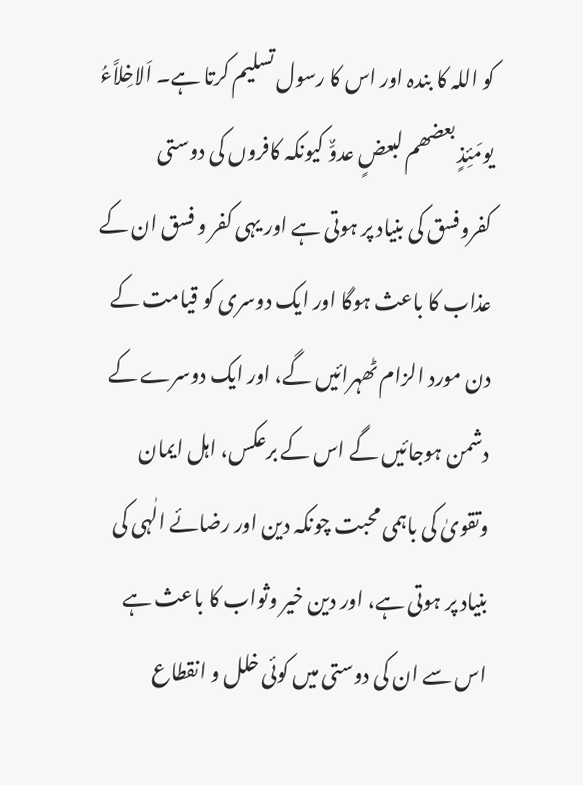کو اللہ کا بندہ اور اس کا رسول تسلیم کرتا ہے۔ اَلاخِلاَّءُ یومَئِذٍ بعضھم لبعضٍ عدوٌّ کیونکہ کافروں کی دوستی کفروفسق کی بنیاد پر ہوتی ہے اور یہی کفر و فسق ان کے عذاب کا باعث ہوگا اور ایک دوسری کو قیامت کے دن مورد الزام ٹھہرائیں گے، اور ایک دوسرے کے دشمن ہوجائیں گے اس کے برعکس، اہل ایمان وتقویٰ کی باہمی محبت چونکہ دین اور رضائے الٰہی کی بنیاد پر ہوتی ہے، اور دین خیر وثواب کا باعث ہے اس سے ان کی دوستی میں کوئی خلل و انقطاع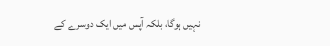نہیں ہوگا، بلکہ آپس میں ایک دوسرے کے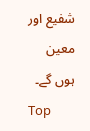شفیع اور معین ہوں گے۔
Top